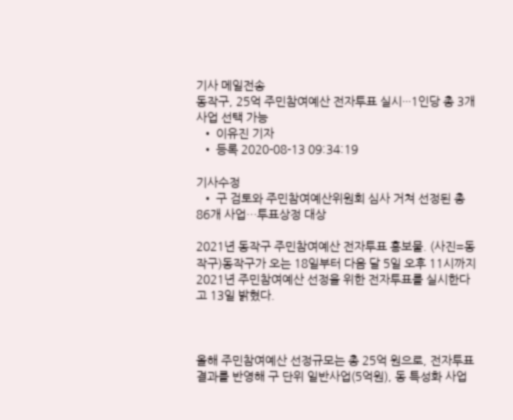기사 메일전송
동작구, 25억 주민참여예산 전자투표 실시···1인당 총 3개 사업 선택 가능
  • 이유진 기자
  • 등록 2020-08-13 09:34:19

기사수정
  • 구 검토와 주민참여예산위원회 심사 거쳐 선정된 총 86개 사업…투표상정 대상

2021년 동작구 주민참여예산 전자투표 홍보물. (사진=동작구)동작구가 오는 18일부터 다음 달 5일 오후 11시까지 2021년 주민참여예산 선정을 위한 전자투표를 실시한다고 13일 밝혔다.



올해 주민참여예산 선정규모는 총 25억 원으로, 전자투표 결과를 반영해 구 단위 일반사업(5억원), 동 특성화 사업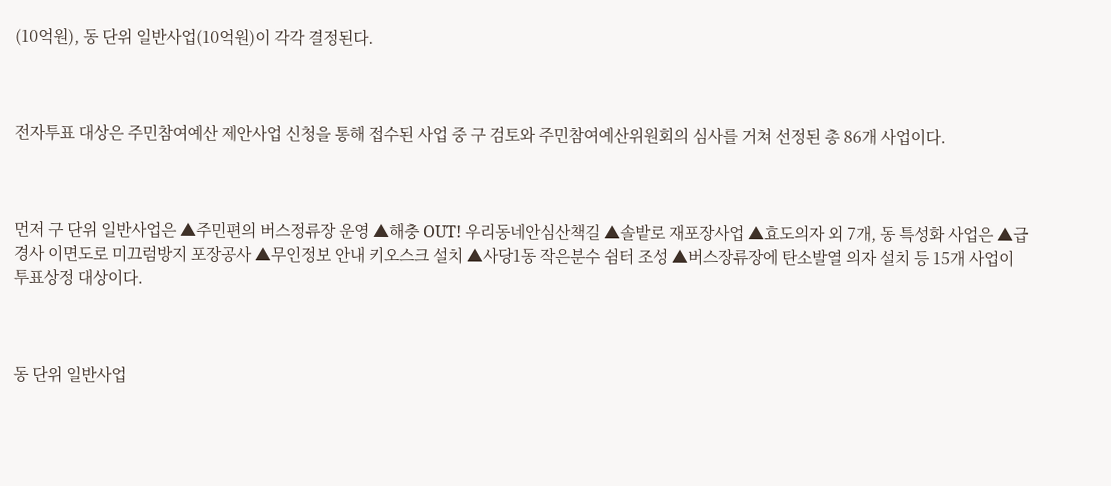(10억원), 동 단위 일반사업(10억원)이 각각 결정된다.



전자투표 대상은 주민참여예산 제안사업 신청을 통해 접수된 사업 중 구 검토와 주민참여예산위원회의 심사를 거쳐 선정된 총 86개 사업이다.



먼저 구 단위 일반사업은 ▲주민편의 버스정류장 운영 ▲해충 OUT! 우리동네안심산책길 ▲솔밭로 재포장사업 ▲효도의자 외 7개, 동 특성화 사업은 ▲급경사 이면도로 미끄럼방지 포장공사 ▲무인정보 안내 키오스크 설치 ▲사당1동 작은분수 쉼터 조성 ▲버스장류장에 탄소발열 의자 설치 등 15개 사업이 투표상정 대상이다.



동 단위 일반사업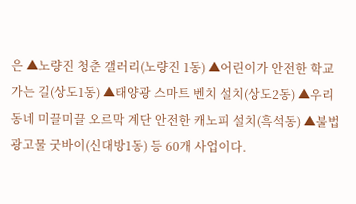은 ▲노량진 청춘 갤러리(노량진 1동) ▲어린이가 안전한 학교 가는 길(상도1동) ▲태양광 스마트 벤치 설치(상도2동) ▲우리동네 미끌미끌 오르막 계단 안전한 캐노피 설치(흑석동) ▲불법광고물 굿바이(신대방1동) 등 60개 사업이다.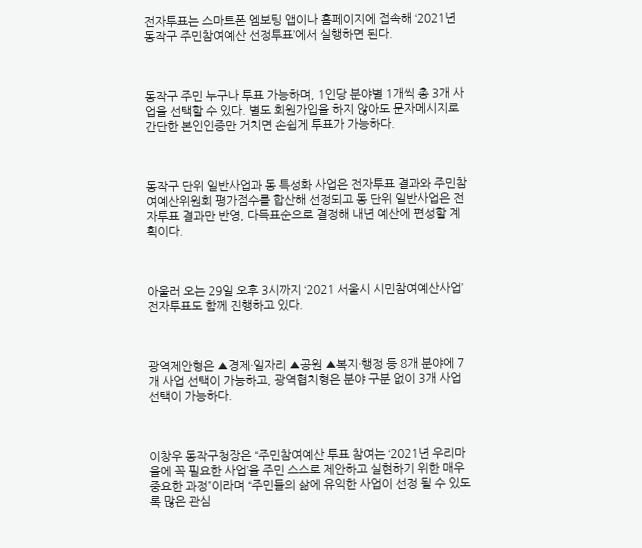전자투표는 스마트폰 엠보팅 앱이나 홈페이지에 접속해 ‘2021년 동작구 주민참여예산 선정투표’에서 실행하면 된다.



동작구 주민 누구나 투표 가능하며, 1인당 분야별 1개씩 총 3개 사업을 선택할 수 있다. 별도 회원가입을 하지 않아도 문자메시지로 간단한 본인인증만 거치면 손쉽게 투표가 가능하다.



동작구 단위 일반사업과 동 특성화 사업은 전자투표 결과와 주민참여예산위원회 평가점수를 합산해 선정되고 동 단위 일반사업은 전자투표 결과만 반영, 다득표순으로 결정해 내년 예산에 편성할 계획이다.



아울러 오는 29일 오후 3시까지 ‘2021 서울시 시민참여예산사업’ 전자투표도 함께 진행하고 있다.



광역제안형은 ▲경제·일자리 ▲공원 ▲복지·행정 등 8개 분야에 7개 사업 선택이 가능하고, 광역협치형은 분야 구분 없이 3개 사업 선택이 가능하다.



이창우 동작구청장은 “주민참여예산 투표 참여는 ‘2021년 우리마을에 꼭 필요한 사업’을 주민 스스로 제안하고 실현하기 위한 매우 중요한 과정”이라며 “주민들의 삶에 유익한 사업이 선정 될 수 있도록 많은 관심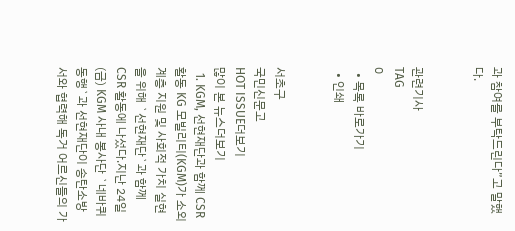과 참여를 부탁드린다”고 말했다.


관련기사
TAG
0
  • 목록 바로가기
  • 인쇄


서초구
국민신문고
HOT ISSUE더보기
많이 본 뉴스더보기
  1. KGM, 선현재단과 함께 CSR 활동 KG 모빌리티(KGM)가 소외계층 지원 및 사회적 가치 실현을 위해 `선현재단`과 함께 CSR 활동에 나섰다.지난 24일(금) KGM 사내 봉사단 `네바퀴동행`과 선현재단이 송탄소방서와 협력해 독거 어르신들의 가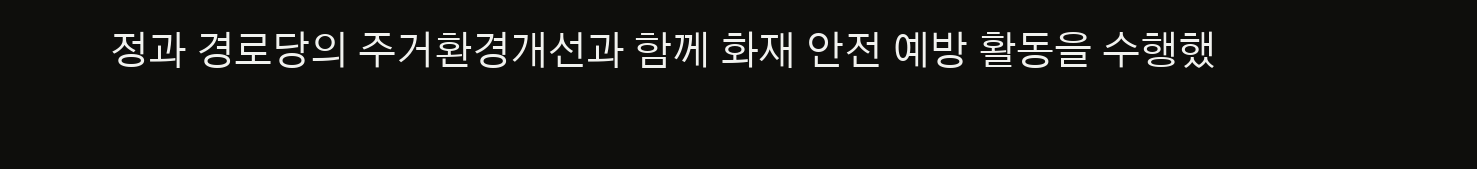정과 경로당의 주거환경개선과 함께 화재 안전 예방 활동을 수행했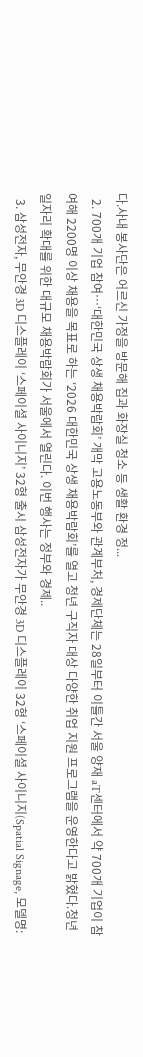다.사내 봉사단은 어르신 가정을 방문해 집과 화장실 청소 등 생활 환경 정...
  2. 700개 기업 참여…‘대한민국 상생 채용박람회’ 개막 고용노동부와 관계부처, 경제단체는 28일부터 이틀간 서울 양재 aT센터에서 약 700개 기업이 참여해 2200명 이상 채용을 목표로 하는 ‘2026 대한민국 상생 채용박람회’를 열고 청년 구직자 대상 다양한 취업 지원 프로그램을 운영한다고 밝혔다.청년 일자리 확대를 위한 대규모 채용박람회가 서울에서 열린다. 이번 행사는 정부와 경제..
  3. 삼성전자, 무안경 3D 디스플레이 ‘스페이셜 사이니지’ 32형 출시 삼성전자가 무안경 3D 디스플레이 32형 ‘스페이셜 사이니지(Spatial Signage, 모델명: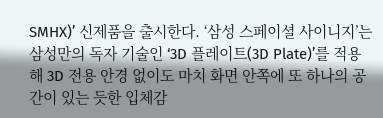SMHX)’ 신제품을 출시한다. ‘삼성 스페이셜 사이니지’는 삼성만의 독자 기술인 ‘3D 플레이트(3D Plate)’를 적용해 3D 전용 안경 없이도 마치 화면 안쪽에 또 하나의 공간이 있는 듯한 입체감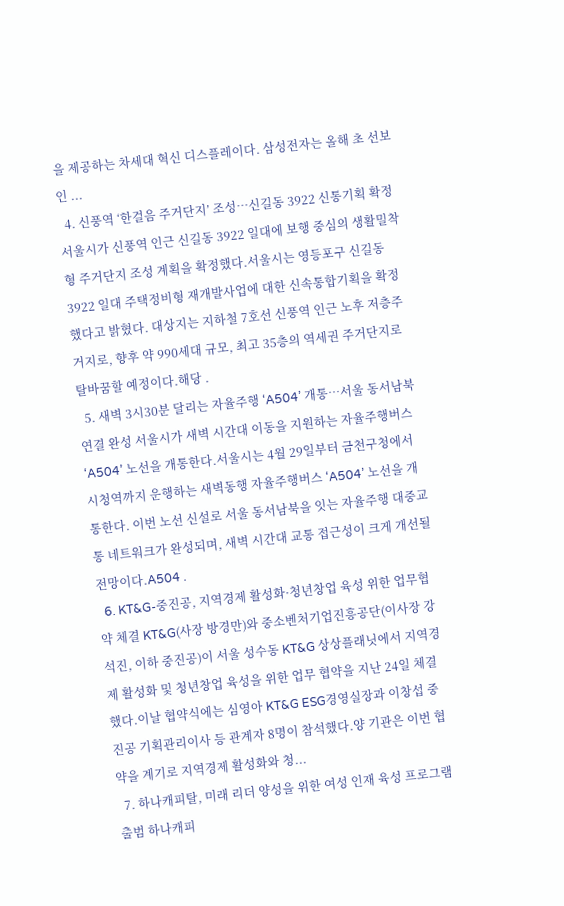을 제공하는 차세대 혁신 디스플레이다. 삼성전자는 올해 초 선보인 ...
  4. 신풍역 ‘한걸음 주거단지’ 조성…신길동 3922 신통기획 확정 서울시가 신풍역 인근 신길동 3922 일대에 보행 중심의 생활밀착형 주거단지 조성 계획을 확정했다.서울시는 영등포구 신길동 3922 일대 주택정비형 재개발사업에 대한 신속통합기획을 확정했다고 밝혔다. 대상지는 지하철 7호선 신풍역 인근 노후 저층주거지로, 향후 약 990세대 규모, 최고 35층의 역세권 주거단지로 탈바꿈할 예정이다.해당 .
  5. 새벽 3시30분 달리는 자율주행 ‘A504’ 개통…서울 동서남북 연결 완성 서울시가 새벽 시간대 이동을 지원하는 자율주행버스 ‘A504’ 노선을 개통한다.서울시는 4월 29일부터 금천구청에서 시청역까지 운행하는 새벽동행 자율주행버스 ‘A504’ 노선을 개통한다. 이번 노선 신설로 서울 동서남북을 잇는 자율주행 대중교통 네트워크가 완성되며, 새벽 시간대 교통 접근성이 크게 개선될 전망이다.A504 .
  6. KT&G-중진공, 지역경제 활성화·청년창업 육성 위한 업무협약 체결 KT&G(사장 방경만)와 중소벤처기업진흥공단(이사장 강석진, 이하 중진공)이 서울 성수동 KT&G 상상플래닛에서 지역경제 활성화 및 청년창업 육성을 위한 업무 협약을 지난 24일 체결했다.이날 협약식에는 심영아 KT&G ESG경영실장과 이창섭 중진공 기획관리이사 등 관계자 8명이 참석했다.양 기관은 이번 협약을 계기로 지역경제 활성화와 청...
  7. 하나캐피탈, 미래 리더 양성을 위한 여성 인재 육성 프로그램 출범 하나캐피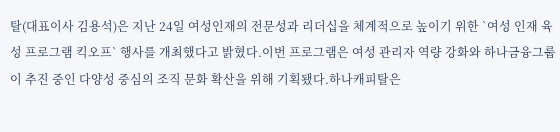탈(대표이사 김용석)은 지난 24일 여성인재의 전문성과 리더십을 체계적으로 높이기 위한 `여성 인재 육성 프로그램 킥오프` 행사를 개최했다고 밝혔다.이번 프로그램은 여성 관리자 역량 강화와 하나금융그룹이 추진 중인 다양성 중심의 조직 문화 확산을 위해 기획됐다.하나캐피탈은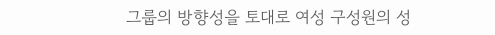그룹의 방향성을 토대로 여성 구성원의 성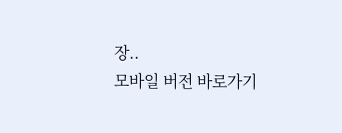장..
모바일 버전 바로가기